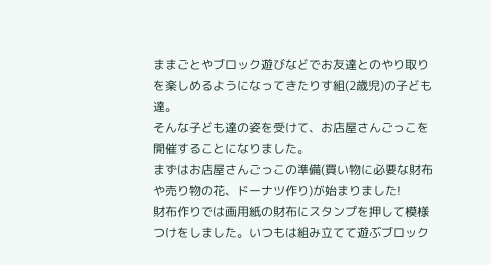ままごとやブロック遊びなどでお友達とのやり取りを楽しめるようになってきたりす組(2歳児)の子ども達。
そんな子ども達の姿を受けて、お店屋さんごっこを開催することになりました。
まずはお店屋さんごっこの準備(買い物に必要な財布や売り物の花、ドーナツ作り)が始まりました!
財布作りでは画用紙の財布にスタンプを押して模様つけをしました。いつもは組み立てて遊ぶブロック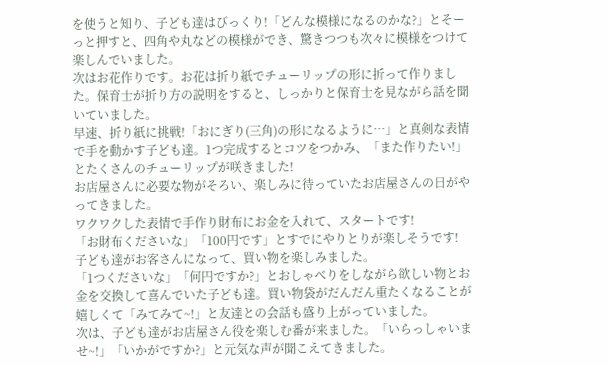を使うと知り、子ども達はびっくり!「どんな模様になるのかな?」とそーっと押すと、四角や丸などの模様ができ、驚きつつも次々に模様をつけて楽しんでいました。
次はお花作りです。お花は折り紙でチューリップの形に折って作りました。保育士が折り方の説明をすると、しっかりと保育士を見ながら話を聞いていました。
早速、折り紙に挑戦!「おにぎり(三角)の形になるように…」と真剣な表情で手を動かす子ども達。1つ完成するとコツをつかみ、「また作りたい!」とたくさんのチューリップが咲きました!
お店屋さんに必要な物がそろい、楽しみに待っていたお店屋さんの日がやってきました。
ワクワクした表情で手作り財布にお金を入れて、スタートです!
「お財布くださいな」「100円です」とすでにやりとりが楽しそうです!
子ども達がお客さんになって、買い物を楽しみました。
「1つくださいな」「何円ですか?」とおしゃべりをしながら欲しい物とお金を交換して喜んでいた子ども達。買い物袋がだんだん重たくなることが嬉しくて「みてみて~!」と友達との会話も盛り上がっていました。
次は、子ども達がお店屋さん役を楽しむ番が来ました。「いらっしゃいませ~!」「いかがですか?」と元気な声が聞こえてきました。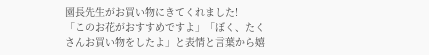園長先生がお買い物にきてくれました!
「このお花がおすすめですよ」「ぼく、たくさんお買い物をしたよ」と表情と言葉から嬉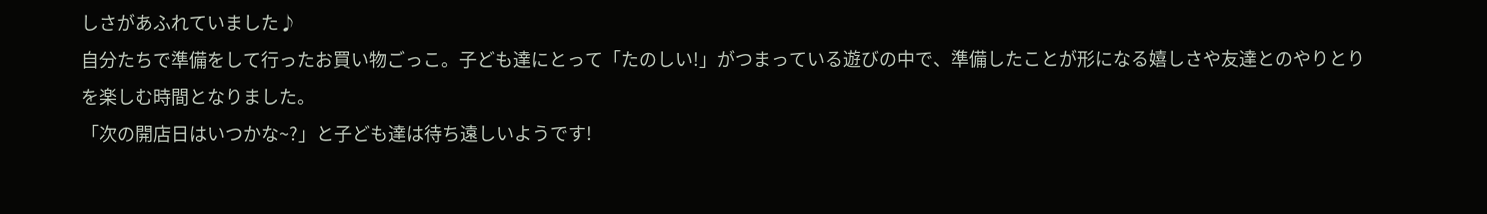しさがあふれていました♪
自分たちで準備をして行ったお買い物ごっこ。子ども達にとって「たのしい!」がつまっている遊びの中で、準備したことが形になる嬉しさや友達とのやりとりを楽しむ時間となりました。
「次の開店日はいつかな~?」と子ども達は待ち遠しいようです!